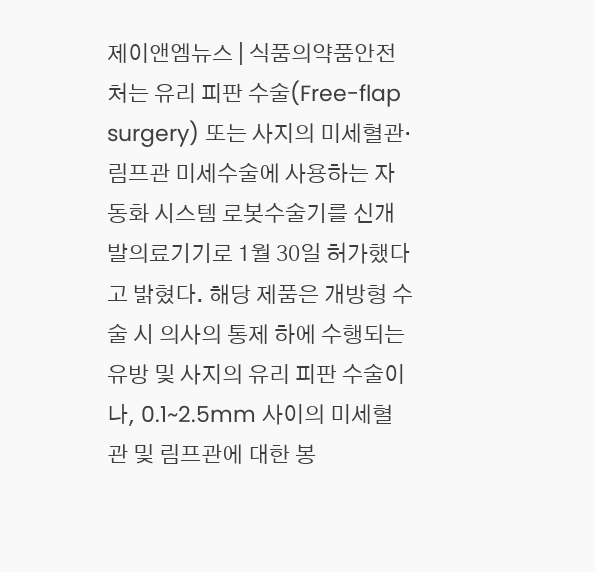제이앤엠뉴스 | 식품의약품안전처는 유리 피판 수술(Free-flap surgery) 또는 사지의 미세혈관‧림프관 미세수술에 사용하는 자동화 시스템 로봇수술기를 신개발의료기기로 1월 30일 허가했다고 밝혔다. 해당 제품은 개방형 수술 시 의사의 통제 하에 수행되는 유방 및 사지의 유리 피판 수술이나, 0.1~2.5mm 사이의 미세혈관 및 림프관에 대한 봉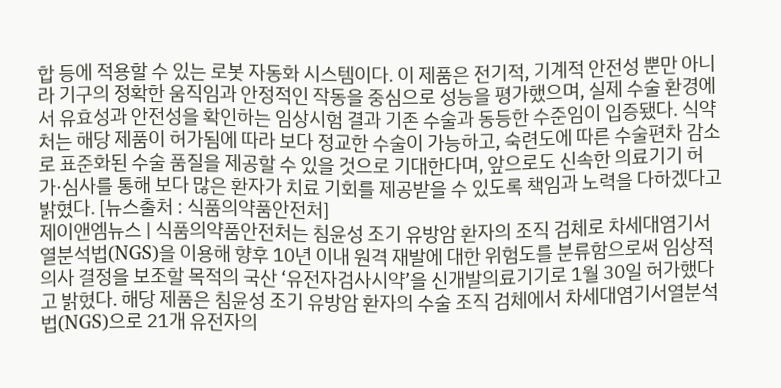합 등에 적용할 수 있는 로봇 자동화 시스템이다. 이 제품은 전기적, 기계적 안전성 뿐만 아니라 기구의 정확한 움직임과 안정적인 작동을 중심으로 성능을 평가했으며, 실제 수술 환경에서 유효성과 안전성을 확인하는 임상시험 결과 기존 수술과 동등한 수준임이 입증됐다. 식약처는 해당 제품이 허가됨에 따라 보다 정교한 수술이 가능하고, 숙련도에 따른 수술편차 감소로 표준화된 수술 품질을 제공할 수 있을 것으로 기대한다며, 앞으로도 신속한 의료기기 허가·심사를 통해 보다 많은 환자가 치료 기회를 제공받을 수 있도록 책임과 노력을 다하겠다고 밝혔다. [뉴스출처 : 식품의약품안전처]
제이앤엠뉴스 | 식품의약품안전처는 침윤성 조기 유방암 환자의 조직 검체로 차세대염기서열분석법(NGS)을 이용해 향후 10년 이내 원격 재발에 대한 위험도를 분류함으로써 임상적 의사 결정을 보조할 목적의 국산 ‘유전자검사시약’을 신개발의료기기로 1월 30일 허가했다고 밝혔다. 해당 제품은 침윤성 조기 유방암 환자의 수술 조직 검체에서 차세대염기서열분석법(NGS)으로 21개 유전자의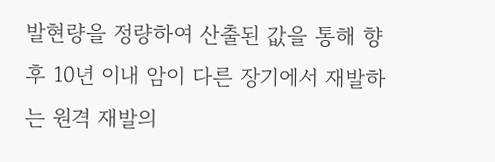발현량을 정량하여 산출된 값을 통해 향후 10년 이내 암이 다른 장기에서 재발하는 원격 재발의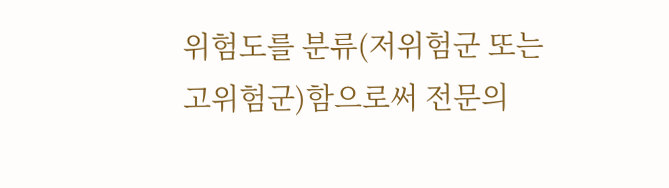위험도를 분류(저위험군 또는 고위험군)함으로써 전문의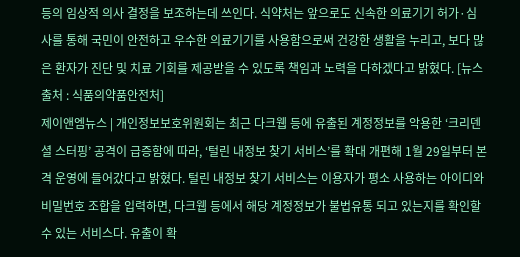등의 임상적 의사 결정을 보조하는데 쓰인다. 식약처는 앞으로도 신속한 의료기기 허가·심사를 통해 국민이 안전하고 우수한 의료기기를 사용함으로써 건강한 생활을 누리고, 보다 많은 환자가 진단 및 치료 기회를 제공받을 수 있도록 책임과 노력을 다하겠다고 밝혔다. [뉴스출처 : 식품의약품안전처]
제이앤엠뉴스 | 개인정보보호위원회는 최근 다크웹 등에 유출된 계정정보를 악용한 ‘크리덴셜 스터핑’ 공격이 급증함에 따라, ‘털린 내정보 찾기 서비스’를 확대 개편해 1월 29일부터 본격 운영에 들어갔다고 밝혔다. 털린 내정보 찾기 서비스는 이용자가 평소 사용하는 아이디와 비밀번호 조합을 입력하면, 다크웹 등에서 해당 계정정보가 불법유통 되고 있는지를 확인할 수 있는 서비스다. 유출이 확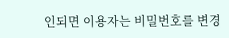인되면 이용자는 비밀번호를 변경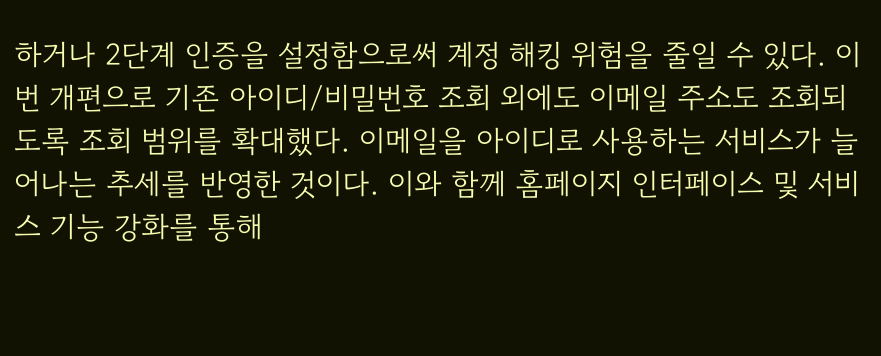하거나 2단계 인증을 설정함으로써 계정 해킹 위험을 줄일 수 있다. 이번 개편으로 기존 아이디/비밀번호 조회 외에도 이메일 주소도 조회되도록 조회 범위를 확대했다. 이메일을 아이디로 사용하는 서비스가 늘어나는 추세를 반영한 것이다. 이와 함께 홈페이지 인터페이스 및 서비스 기능 강화를 통해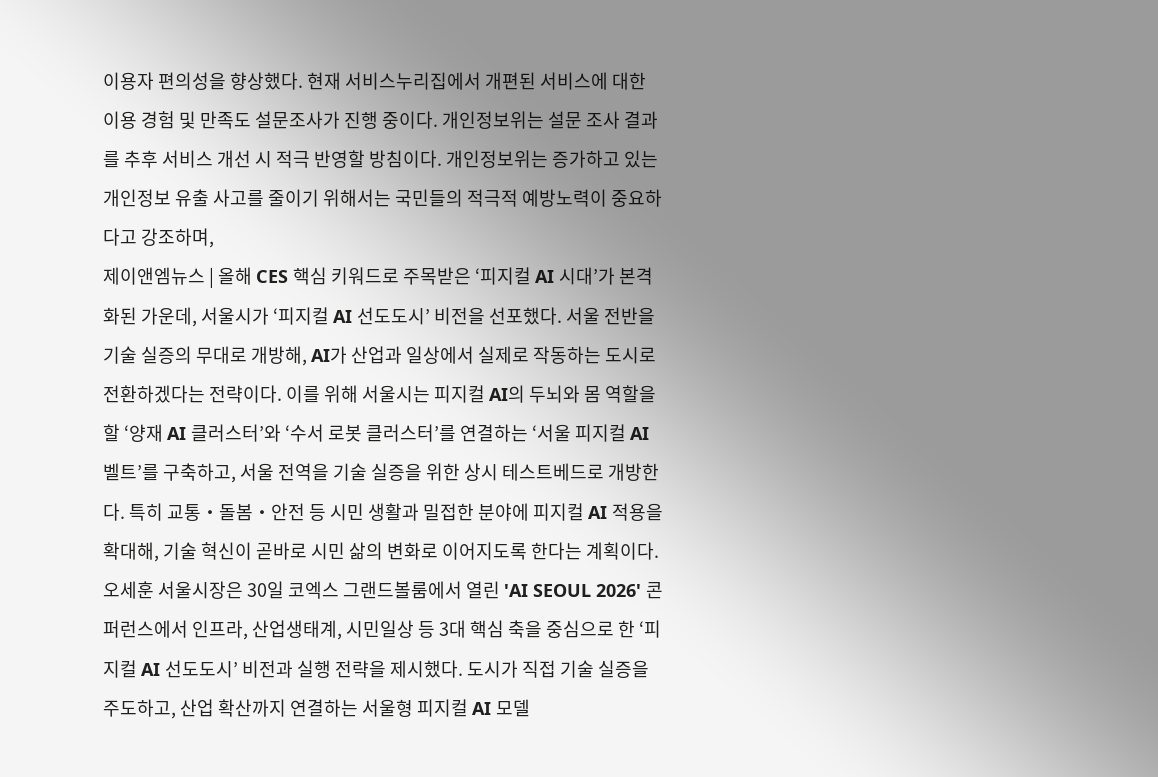이용자 편의성을 향상했다. 현재 서비스누리집에서 개편된 서비스에 대한 이용 경험 및 만족도 설문조사가 진행 중이다. 개인정보위는 설문 조사 결과를 추후 서비스 개선 시 적극 반영할 방침이다. 개인정보위는 증가하고 있는 개인정보 유출 사고를 줄이기 위해서는 국민들의 적극적 예방노력이 중요하다고 강조하며,
제이앤엠뉴스 | 올해 CES 핵심 키워드로 주목받은 ‘피지컬 AI 시대’가 본격화된 가운데, 서울시가 ‘피지컬 AI 선도도시’ 비전을 선포했다. 서울 전반을 기술 실증의 무대로 개방해, AI가 산업과 일상에서 실제로 작동하는 도시로 전환하겠다는 전략이다. 이를 위해 서울시는 피지컬 AI의 두뇌와 몸 역할을 할 ‘양재 AI 클러스터’와 ‘수서 로봇 클러스터’를 연결하는 ‘서울 피지컬 AI 벨트’를 구축하고, 서울 전역을 기술 실증을 위한 상시 테스트베드로 개방한다. 특히 교통・돌봄・안전 등 시민 생활과 밀접한 분야에 피지컬 AI 적용을 확대해, 기술 혁신이 곧바로 시민 삶의 변화로 이어지도록 한다는 계획이다. 오세훈 서울시장은 30일 코엑스 그랜드볼룸에서 열린 'AI SEOUL 2026' 콘퍼런스에서 인프라, 산업생태계, 시민일상 등 3대 핵심 축을 중심으로 한 ‘피지컬 AI 선도도시’ 비전과 실행 전략을 제시했다. 도시가 직접 기술 실증을 주도하고, 산업 확산까지 연결하는 서울형 피지컬 AI 모델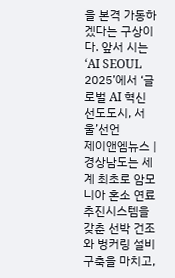을 본격 가동하겠다는 구상이다. 앞서 시는 ‘AI SEOUL 2025’에서 ‘글로벌 AI 혁신 선도도시, 서울’선언
제이앤엠뉴스 | 경상남도는 세계 최초로 암모니아 혼소 연료추진시스템을 갖춘 선박 건조와 벙커링 설비 구축을 마치고,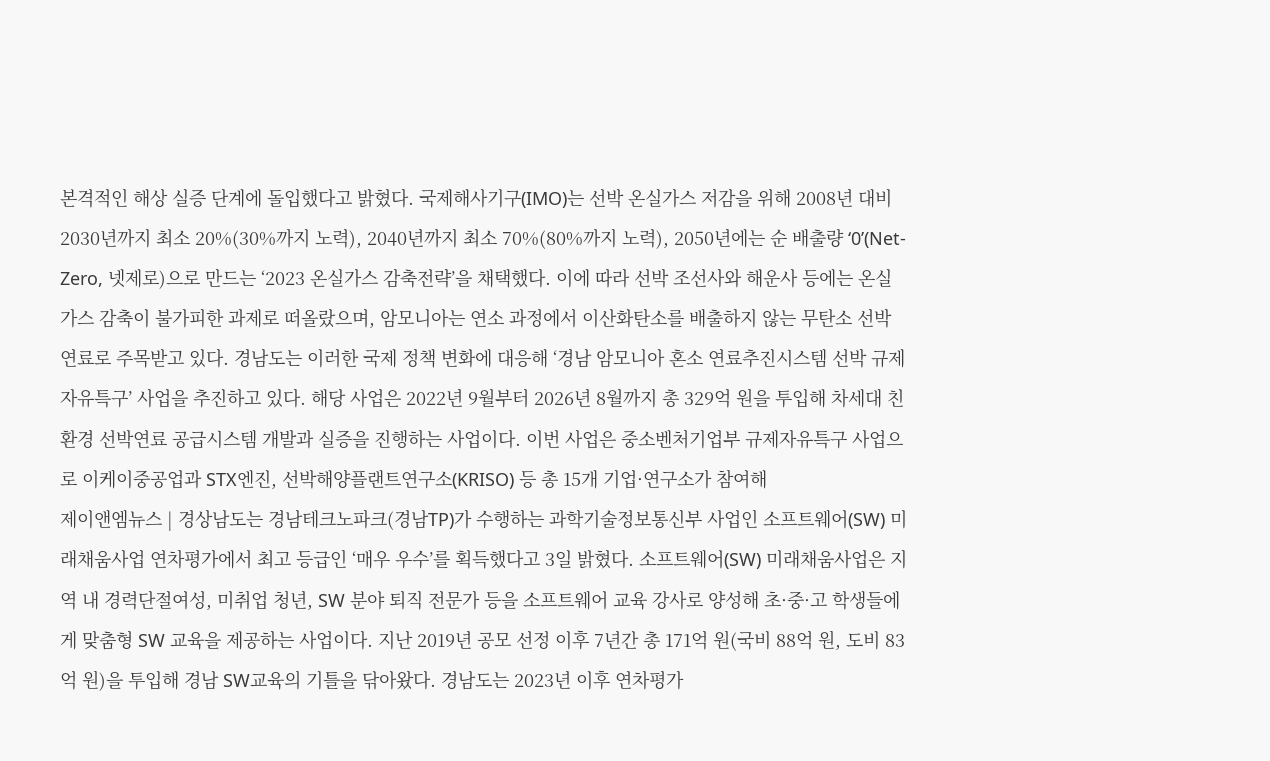본격적인 해상 실증 단계에 돌입했다고 밝혔다. 국제해사기구(IMO)는 선박 온실가스 저감을 위해 2008년 대비 2030년까지 최소 20%(30%까지 노력), 2040년까지 최소 70%(80%까지 노력), 2050년에는 순 배출량 ‘0’(Net-Zero, 넷제로)으로 만드는 ‘2023 온실가스 감축전략’을 채택했다. 이에 따라 선박 조선사와 해운사 등에는 온실가스 감축이 불가피한 과제로 떠올랐으며, 암모니아는 연소 과정에서 이산화탄소를 배출하지 않는 무탄소 선박연료로 주목받고 있다. 경남도는 이러한 국제 정책 변화에 대응해 ‘경남 암모니아 혼소 연료추진시스템 선박 규제자유특구’ 사업을 추진하고 있다. 해당 사업은 2022년 9월부터 2026년 8월까지 총 329억 원을 투입해 차세대 친환경 선박연료 공급시스템 개발과 실증을 진행하는 사업이다. 이번 사업은 중소벤처기업부 규제자유특구 사업으로 이케이중공업과 STX엔진, 선박해양플랜트연구소(KRISO) 등 총 15개 기업·연구소가 참여해
제이앤엠뉴스 | 경상남도는 경남테크노파크(경남TP)가 수행하는 과학기술정보통신부 사업인 소프트웨어(SW) 미래채움사업 연차평가에서 최고 등급인 ‘매우 우수’를 획득했다고 3일 밝혔다. 소프트웨어(SW) 미래채움사업은 지역 내 경력단절여성, 미취업 청년, SW 분야 퇴직 전문가 등을 소프트웨어 교육 강사로 양성해 초·중·고 학생들에게 맞춤형 SW 교육을 제공하는 사업이다. 지난 2019년 공모 선정 이후 7년간 총 171억 원(국비 88억 원, 도비 83억 원)을 투입해 경남 SW교육의 기틀을 닦아왔다. 경남도는 2023년 이후 연차평가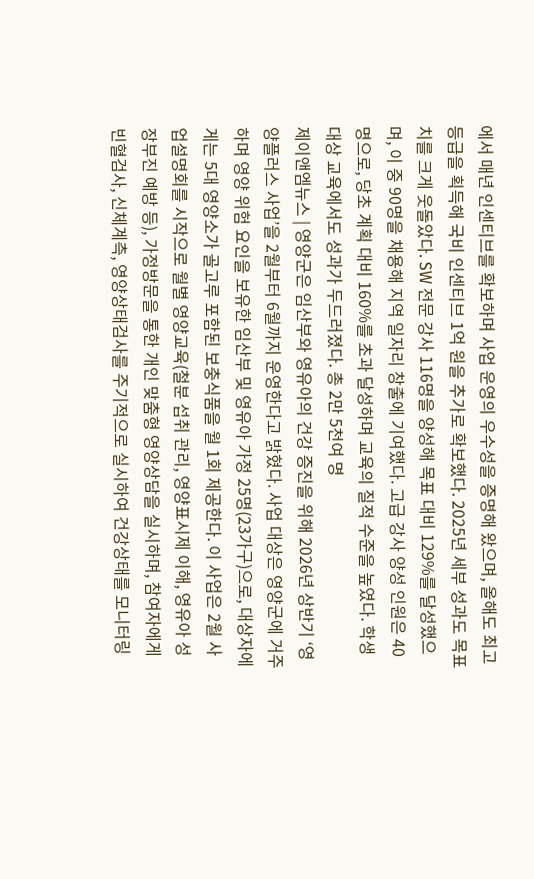에서 매년 인센티브를 확보하며 사업 운영의 우수성을 증명해 왔으며, 올해도 최고 등급을 획득해 국비 인센티브 1억 원을 추가로 확보했다. 2025년 세부 성과도 목표치를 크게 웃돌았다. SW 전문 강사 116명을 양성해 목표 대비 129%를 달성했으며, 이 중 90명을 채용해 지역 일자리 창출에 기여했다. 고급 강사 양성 인원은 40명으로, 당초 계획 대비 160%를 초과 달성하며 교육의 질적 수준을 높였다. 학생 대상 교육에서도 성과가 두드러졌다. 총 2만 5천여 명
제이앤엠뉴스 | 영양군은 임산부와 영유아의 건강 증진을 위해 2026년 상반기 ‘영양플러스 사업’을 2월부터 6월까지 운영한다고 밝혔다. 사업 대상은 영양군에 거주하며 영양 위험 요인을 보유한 임산부 및 영유아 가정 25명(23가구)으로, 대상자에게는 5대 영양소가 골고루 포함된 보충식품을 월 1회 제공한다. 이 사업은 2월 사업설명회를 시작으로 월별 영양교육(철분 섭취 관리, 영양표시제 이해, 영유아 성장부진 예방 등), 가정방문을 통한 개인 맞춤형 영양상담을 실시하며, 참여자에게 빈혈검사, 신체계측, 영양상태검사를 주기적으로 실시하여 건강상태를 모니터링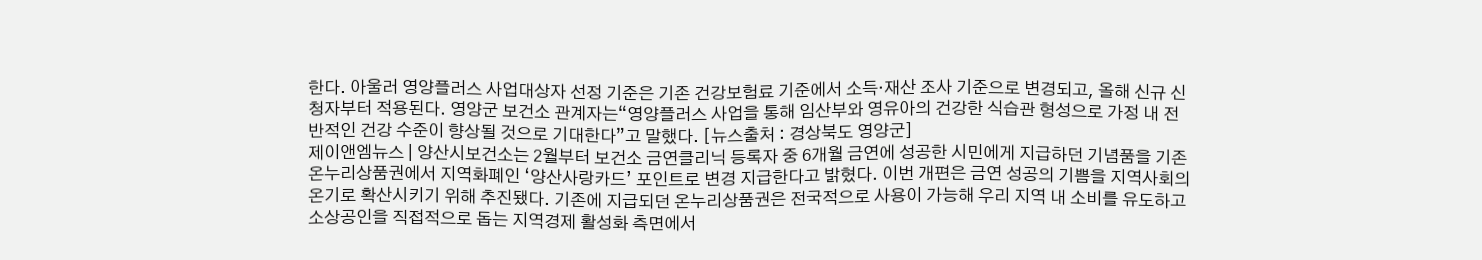한다. 아울러 영양플러스 사업대상자 선정 기준은 기존 건강보험료 기준에서 소득·재산 조사 기준으로 변경되고, 올해 신규 신청자부터 적용된다. 영양군 보건소 관계자는“영양플러스 사업을 통해 임산부와 영유아의 건강한 식습관 형성으로 가정 내 전반적인 건강 수준이 향상될 것으로 기대한다”고 말했다. [뉴스출처 : 경상북도 영양군]
제이앤엠뉴스 | 양산시보건소는 2월부터 보건소 금연클리닉 등록자 중 6개월 금연에 성공한 시민에게 지급하던 기념품을 기존 온누리상품권에서 지역화폐인 ‘양산사랑카드’ 포인트로 변경 지급한다고 밝혔다. 이번 개편은 금연 성공의 기쁨을 지역사회의 온기로 확산시키기 위해 추진됐다. 기존에 지급되던 온누리상품권은 전국적으로 사용이 가능해 우리 지역 내 소비를 유도하고 소상공인을 직접적으로 돕는 지역경제 활성화 측면에서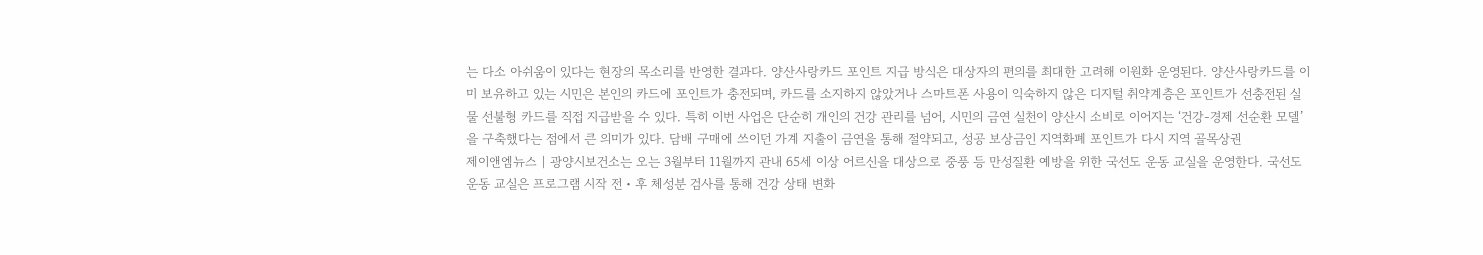는 다소 아쉬움이 있다는 현장의 목소리를 반영한 결과다. 양산사랑카드 포인트 지급 방식은 대상자의 편의를 최대한 고려해 이원화 운영된다. 양산사랑카드를 이미 보유하고 있는 시민은 본인의 카드에 포인트가 충전되며, 카드를 소지하지 않았거나 스마트폰 사용이 익숙하지 않은 디지털 취약계층은 포인트가 선충전된 실물 선불형 카드를 직접 지급받을 수 있다. 특히 이번 사업은 단순히 개인의 건강 관리를 넘어, 시민의 금연 실천이 양산시 소비로 이어지는 ‘건강-경제 선순환 모델’을 구축했다는 점에서 큰 의미가 있다. 담배 구매에 쓰이던 가계 지출이 금연을 통해 절약되고, 성공 보상금인 지역화폐 포인트가 다시 지역 골목상권
제이앤엠뉴스 | 광양시보건소는 오는 3월부터 11월까지 관내 65세 이상 어르신을 대상으로 중풍 등 만성질환 예방을 위한 국선도 운동 교실을 운영한다. 국선도 운동 교실은 프로그램 시작 전・후 체성분 검사를 통해 건강 상태 변화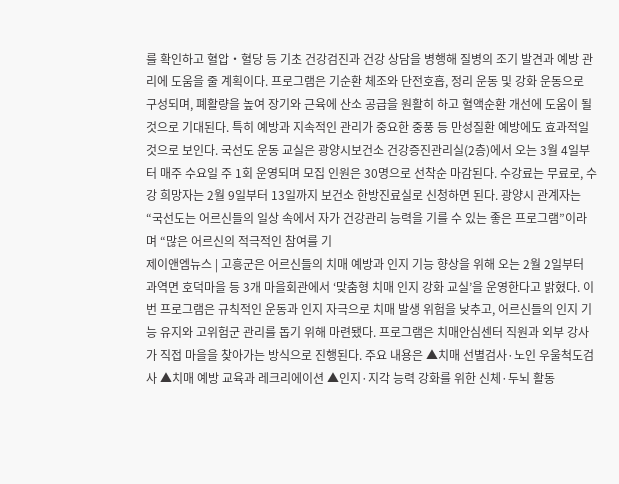를 확인하고 혈압・혈당 등 기초 건강검진과 건강 상담을 병행해 질병의 조기 발견과 예방 관리에 도움을 줄 계획이다. 프로그램은 기순환 체조와 단전호흡, 정리 운동 및 강화 운동으로 구성되며, 폐활량을 높여 장기와 근육에 산소 공급을 원활히 하고 혈액순환 개선에 도움이 될 것으로 기대된다. 특히 예방과 지속적인 관리가 중요한 중풍 등 만성질환 예방에도 효과적일 것으로 보인다. 국선도 운동 교실은 광양시보건소 건강증진관리실(2층)에서 오는 3월 4일부터 매주 수요일 주 1회 운영되며 모집 인원은 30명으로 선착순 마감된다. 수강료는 무료로, 수강 희망자는 2월 9일부터 13일까지 보건소 한방진료실로 신청하면 된다. 광양시 관계자는 “국선도는 어르신들의 일상 속에서 자가 건강관리 능력을 기를 수 있는 좋은 프로그램”이라며 “많은 어르신의 적극적인 참여를 기
제이앤엠뉴스 | 고흥군은 어르신들의 치매 예방과 인지 기능 향상을 위해 오는 2월 2일부터 과역면 호덕마을 등 3개 마을회관에서 ‘맞춤형 치매 인지 강화 교실’을 운영한다고 밝혔다. 이번 프로그램은 규칙적인 운동과 인지 자극으로 치매 발생 위험을 낮추고, 어르신들의 인지 기능 유지와 고위험군 관리를 돕기 위해 마련됐다. 프로그램은 치매안심센터 직원과 외부 강사가 직접 마을을 찾아가는 방식으로 진행된다. 주요 내용은 ▲치매 선별검사·노인 우울척도검사 ▲치매 예방 교육과 레크리에이션 ▲인지·지각 능력 강화를 위한 신체·두뇌 활동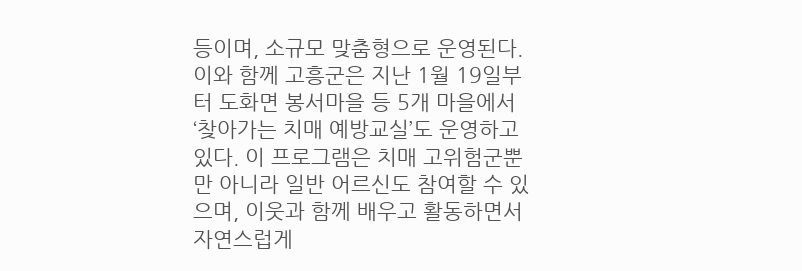등이며, 소규모 맞춤형으로 운영된다. 이와 함께 고흥군은 지난 1월 19일부터 도화면 봉서마을 등 5개 마을에서 ‘찾아가는 치매 예방교실’도 운영하고 있다. 이 프로그램은 치매 고위험군뿐만 아니라 일반 어르신도 참여할 수 있으며, 이웃과 함께 배우고 활동하면서 자연스럽게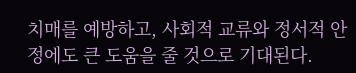치매를 예방하고, 사회적 교류와 정서적 안정에도 큰 도움을 줄 것으로 기대된다.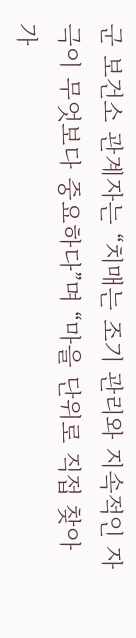군 보건소 관계자는 “치매는 조기 관리와 지속적인 자극이 무엇보다 중요하다”며 “마을 단위로 직접 찾아가